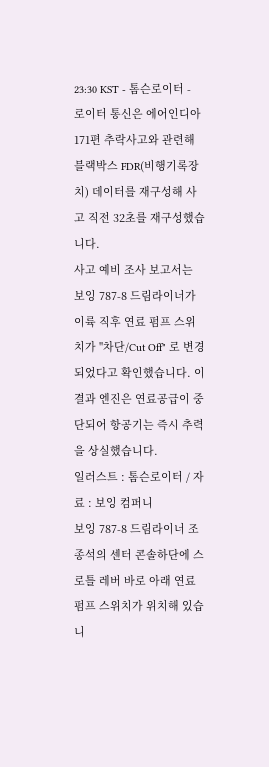23:30 KST - 톰슨로이터 - 로이터 통신은 에어인디아 171편 추락사고와 관련해 블랙박스 FDR(비행기록장치) 데이터를 재구성해 사고 직전 32초를 재구성했습니다.
사고 예비 조사 보고서는 보잉 787-8 드림라이너가 이륙 직후 연료 펌프 스위치가 "차단/Cut Off" 로 변경되었다고 확인했습니다. 이 결과 엔진은 연료공급이 중단되어 항공기는 즉시 추력을 상실했습니다.
일러스트 : 톰슨로이터 / 자료 : 보잉 컴퍼니
보잉 787-8 드림라이너 조종석의 센터 콘솔하단에 스로틀 레버 바로 아래 연료펌프 스위치가 위치해 있습니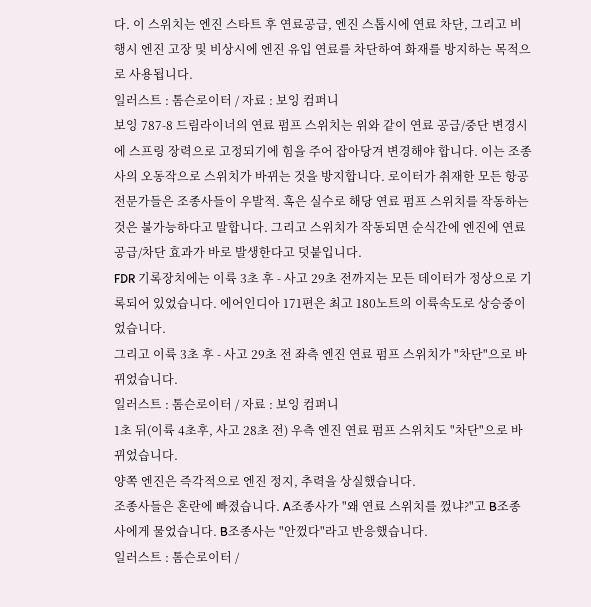다. 이 스위치는 엔진 스타트 후 연료공급, 엔진 스톱시에 연료 차단, 그리고 비행시 엔진 고장 및 비상시에 엔진 유입 연료를 차단하여 화재를 방지하는 목적으로 사용됩니다.
일러스트 : 톰슨로이터 / 자료 : 보잉 컴퍼니
보잉 787-8 드림라이너의 연료 펌프 스위치는 위와 같이 연료 공급/중단 변경시에 스프링 장력으로 고정되기에 힘을 주어 잡아당겨 변경해야 합니다. 이는 조종사의 오동작으로 스위치가 바뀌는 것을 방지합니다. 로이터가 취재한 모든 항공 전문가들은 조종사들이 우발적. 혹은 실수로 해당 연료 펌프 스위치를 작동하는 것은 불가능하다고 말합니다. 그리고 스위치가 작동되면 순식간에 엔진에 연료 공급/차단 효과가 바로 발생한다고 덧붙입니다.
FDR 기록장치에는 이륙 3초 후 - 사고 29초 전까지는 모든 데이터가 정상으로 기록되어 있었습니다. 에어인디아 171편은 최고 180노트의 이륙속도로 상승중이었습니다.
그리고 이륙 3초 후 - 사고 29초 전 좌측 엔진 연료 펌프 스위치가 "차단"으로 바뀌었습니다.
일러스트 : 톰슨로이터 / 자료 : 보잉 컴퍼니
1초 뒤(이륙 4초후, 사고 28초 전) 우측 엔진 연료 펌프 스위치도 "차단"으로 바뀌었습니다.
양쪽 엔진은 즉각적으로 엔진 정지, 추력을 상실했습니다.
조종사들은 혼란에 빠졌습니다. A조종사가 "왜 연료 스위치를 껐냐?"고 B조종사에게 물었습니다. B조종사는 "안껐다"라고 반응했습니다.
일러스트 : 톰슨로이터 /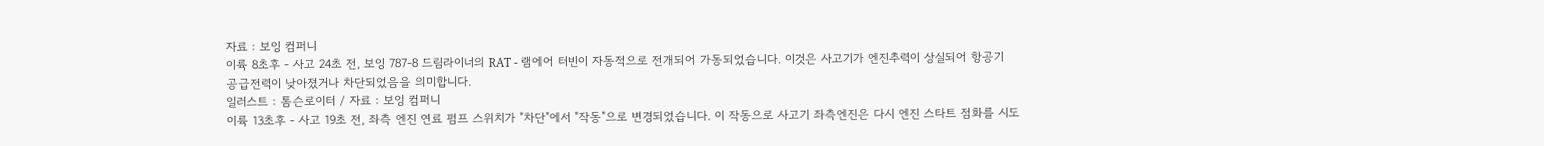자료 : 보잉 컴퍼니
이륙 8초후 - 사고 24초 전, 보잉 787-8 드림라이너의 RAT - 램에어 터빈이 자동적으로 전개되어 가동되었습니다. 이것은 사고기가 엔진추력이 상실되어 항공기 공급전력이 낮아졌거나 차단되었음을 의미합니다.
일러스트 : 톰슨로이터 / 자료 : 보잉 컴퍼니
이륙 13초후 - 사고 19초 전, 좌측 엔진 연료 펌프 스위치가 "차단"에서 "작동"으로 변경되었습니다. 이 작동으로 사고기 좌측엔진은 다시 엔진 스타트 점화를 시도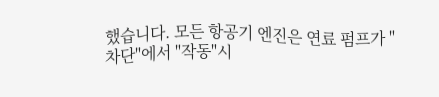했습니다. 모든 항공기 엔진은 연료 펌프가 "차단"에서 "작동"시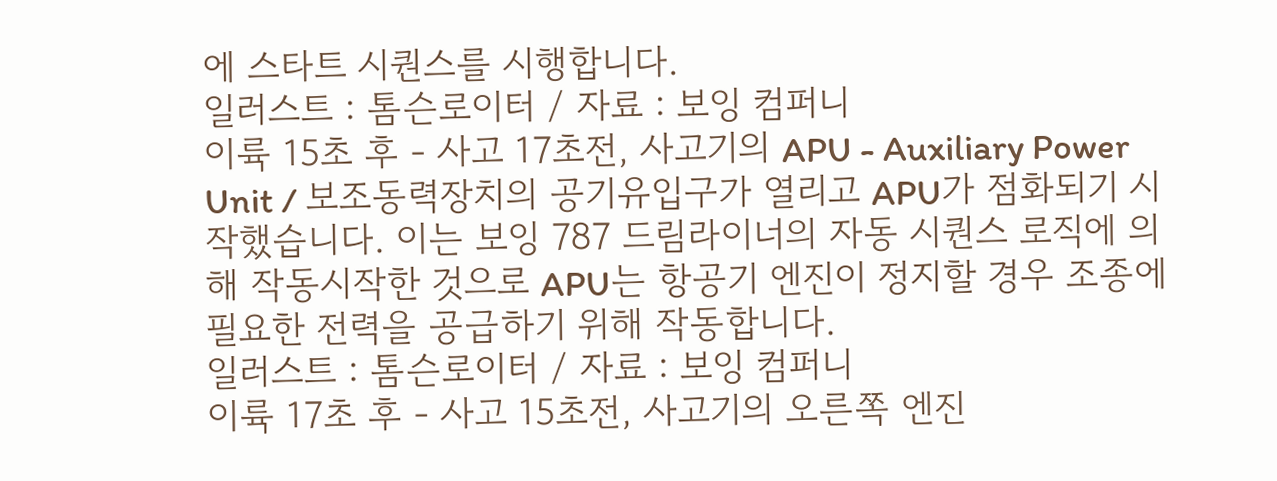에 스타트 시퀀스를 시행합니다.
일러스트 : 톰슨로이터 / 자료 : 보잉 컴퍼니
이륙 15초 후 - 사고 17초전, 사고기의 APU - Auxiliary Power Unit / 보조동력장치의 공기유입구가 열리고 APU가 점화되기 시작했습니다. 이는 보잉 787 드림라이너의 자동 시퀀스 로직에 의해 작동시작한 것으로 APU는 항공기 엔진이 정지할 경우 조종에 필요한 전력을 공급하기 위해 작동합니다.
일러스트 : 톰슨로이터 / 자료 : 보잉 컴퍼니
이륙 17초 후 - 사고 15초전, 사고기의 오른쪽 엔진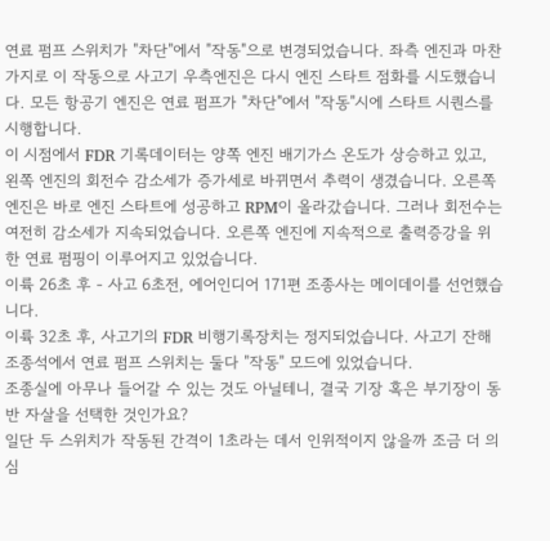연료 펌프 스위치가 "차단"에서 "작동"으로 변경되었습니다. 좌측 엔진과 마찬가지로 이 작동으로 사고기 우측엔진은 다시 엔진 스타트 점화를 시도했습니다. 모든 항공기 엔진은 연료 펌프가 "차단"에서 "작동"시에 스타트 시퀀스를 시행합니다.
이 시점에서 FDR 기록데이터는 양쪽 엔진 배기가스 온도가 상승하고 있고, 왼쪽 엔진의 회전수 감소세가 증가세로 바뀌면서 추력이 생겼습니다. 오른쪽 엔진은 바로 엔진 스타트에 성공하고 RPM이 올라갔습니다. 그러나 회전수는 여전히 감소세가 지속되었습니다. 오른쪽 엔진에 지속적으로 출력증강을 위한 연료 펌핑이 이루어지고 있었습니다.
이륙 26초 후 - 사고 6초전, 에어인디어 171편 조종사는 메이데이를 선언했습니다.
이륙 32초 후, 사고기의 FDR 비행기록장치는 정지되었습니다. 사고기 잔해 조종석에서 연료 펌프 스위치는 둘다 "작동" 모드에 있었습니다.
조종실에 아무나 들어갈 수 있는 것도 아닐테니, 결국 기장 혹은 부기장이 동반 자살을 선택한 것인가요?
일단 두 스위치가 작동된 간격이 1초라는 데서 인위적이지 않을까 조금 더 의심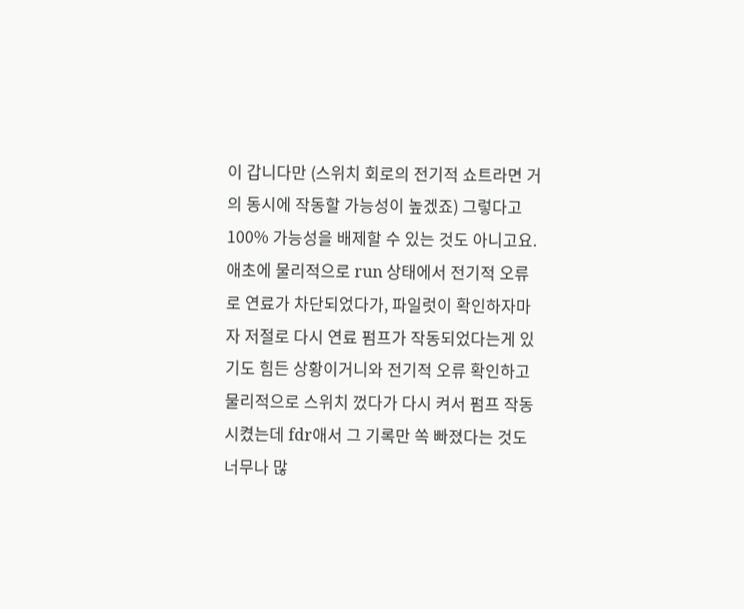이 갑니다만 (스위치 회로의 전기적 쇼트라면 거의 동시에 작동할 가능성이 높겠죠) 그렇다고 100% 가능성을 배제할 수 있는 것도 아니고요.
애초에 물리적으로 run 상태에서 전기적 오류로 연료가 차단되었다가, 파일럿이 확인하자마자 저절로 다시 연료 펌프가 작동되었다는게 있기도 힘든 상황이거니와 전기적 오류 확인하고 물리적으로 스위치 껐다가 다시 켜서 펌프 작동시켰는데 fdr애서 그 기록만 쏙 빠졌다는 것도 너무나 많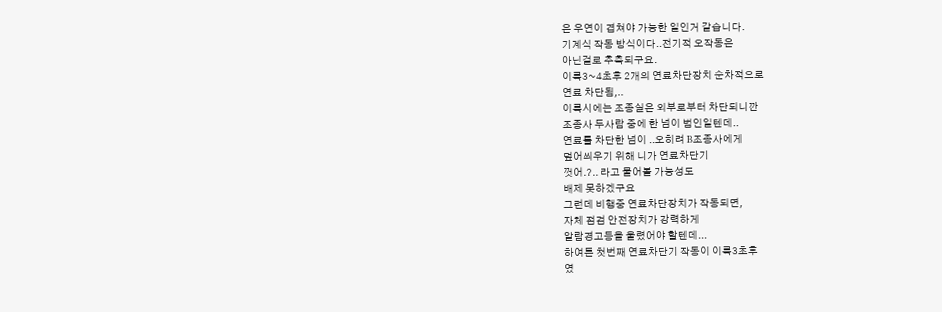은 우연이 겹쳐야 가능한 일인거 같습니다.
기계식 작동 방식이다..전기적 오작동은
아닌걸로 추측되구요.
이륙3~4초후 2개의 연료차단장치 순차적으로
연료 차단됨,..
이륙시에는 조종실은 외부로부터 차단되니깐
조종사 두사람 중에 한 넘이 범인일텐데..
연료를 차단한 넘이 ..오히려 B조종사에게
덮어씌우기 위해 니가 연료차단기
껏어.?.. 라고 물어볼 가능성도
배제 못하겠구요
그런데 비행중 연료차단장치가 작동되면,
자체 점검 안전장치가 강력하게
알람경고등을 울렸어야 할텐데...
하여튼 첫번째 연료차단기 작동이 이륙3초후
였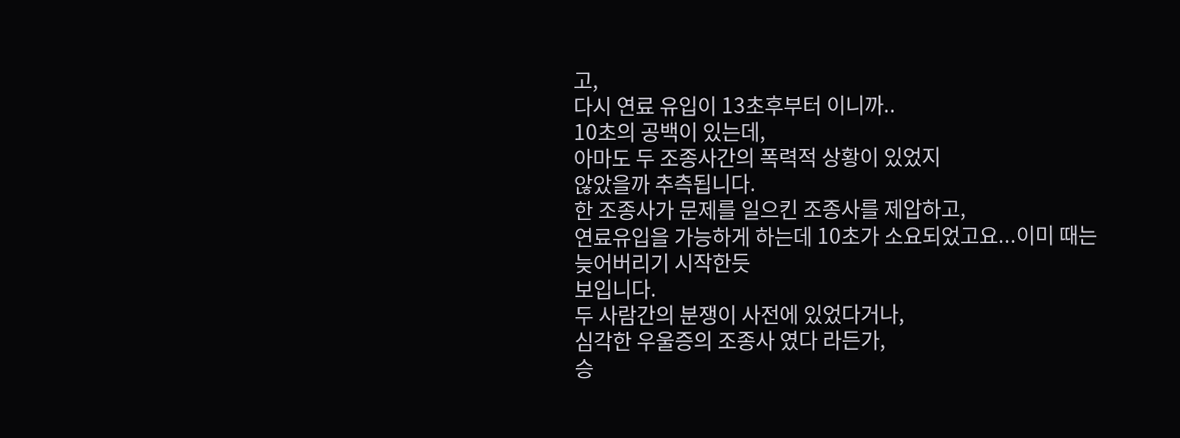고,
다시 연료 유입이 13초후부터 이니까..
10초의 공백이 있는데,
아마도 두 조종사간의 폭력적 상황이 있었지
않았을까 추측됩니다.
한 조종사가 문제를 일으킨 조종사를 제압하고,
연료유입을 가능하게 하는데 10초가 소요되었고요...이미 때는 늦어버리기 시작한듯
보입니다.
두 사람간의 분쟁이 사전에 있었다거나,
심각한 우울증의 조종사 였다 라든가,
승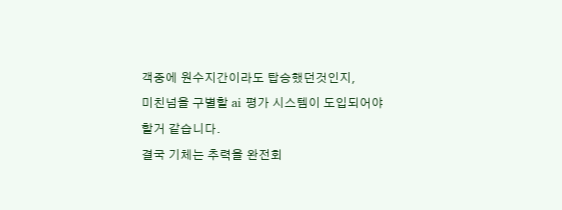객중에 원수지간이라도 탑승했던것인지,
미친넘을 구별할 ai 평가 시스템이 도입되어야
할거 같습니다.
결국 기체는 추력을 완전회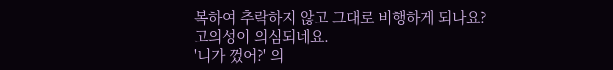복하여 추락하지 않고 그대로 비행하게 되나요?
고의성이 의심되네요.
'니가 껐어?' 의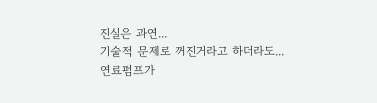진실은 과연...
기술적 문제로 꺼진거라고 하더라도...
연료펌프가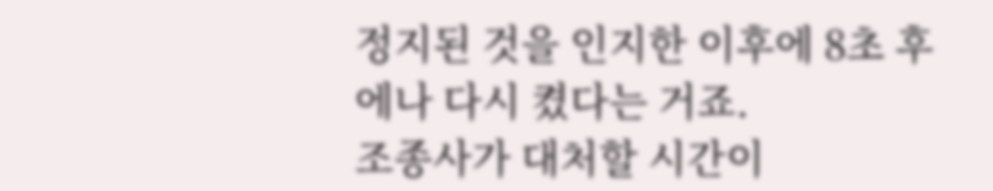정지된 것을 인지한 이후에 8초 후에나 다시 켰다는 거죠.
조종사가 대처할 시간이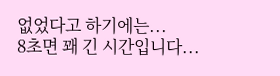없었다고 하기에는...
8초면 꽤 긴 시간입니다...